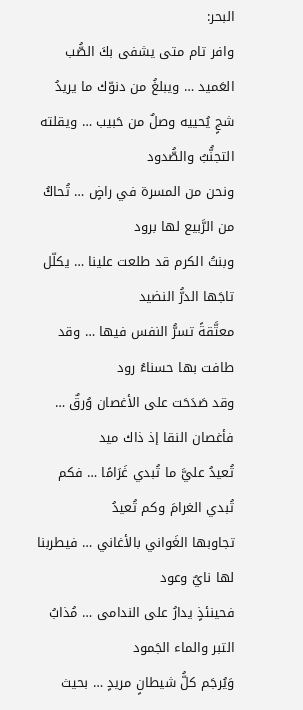البحر:
وافر تام متى يشفى بكَ الصُّب العَميد … ويبلغُ من دنوّك ما يريدُ
شجٍ يُحييه وصلٌ من حَبيب … ويقلته التجنُّبُ والصُّدود
ونحن من المسرة في راضٍ … تُحاكُ من الرَّبيع لها برود
وبنتُ الكرم قد طلعت علينا … يكلّل تاجَها الدرُّ النضيد
معتَّقةً تسرُّ النفس فيها … وقد طافت بها حسناءُ رود
وقد صَدَحَت على الأغصان وُرقٌ … فأغصان النقا إذ ذاك ميد
تُعيدُ عليَّ ما تُبدي غَرَامًا … فكم تُبدي الغرامَ وكم تُعيدُ
تجاوبها الغَواني بالأغاني … فيطربنا لها نايٌ وعود
فحينئذٍ يدارُ على الندامى … مُذابُ التبر والماء الجَمود
وَيُرجَم كلُّ شيطانٍ مريدٍ … بحيث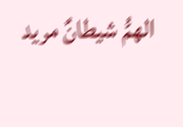الهمُّ شيطانٌ مريد